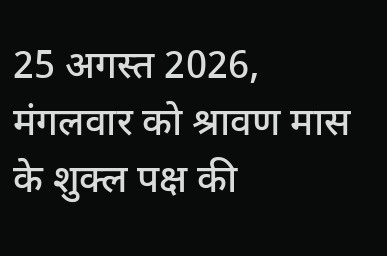25 अगस्त 2026, मंगलवार को श्रावण मास के शुक्ल पक्ष की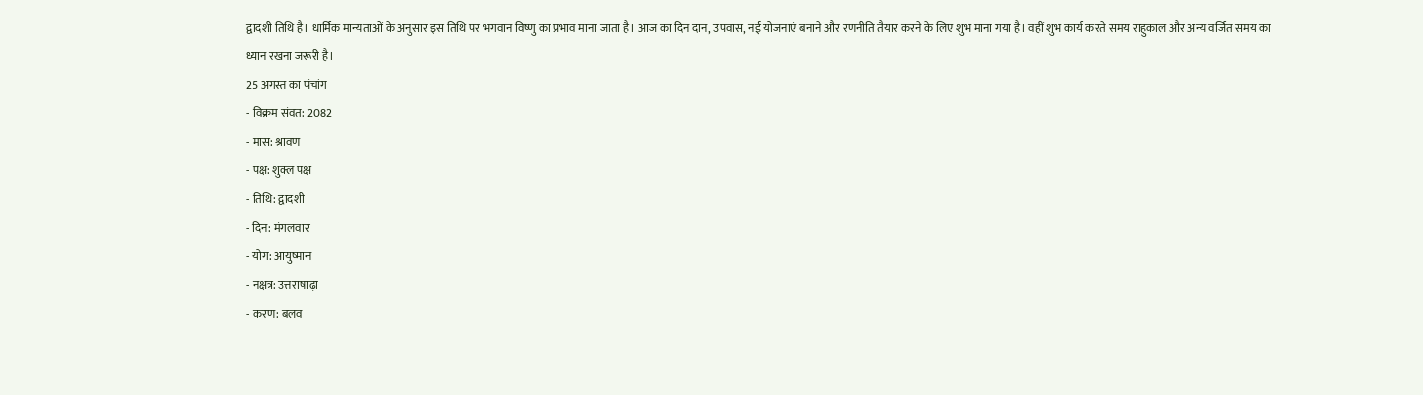द्वादशी तिथि है। धार्मिक मान्यताओं के अनुसार इस तिथि पर भगवान विष्णु का प्रभाव माना जाता है। आज का दिन दान, उपवास, नई योजनाएं बनाने और रणनीति तैयार करने के लिए शुभ माना गया है। वहीं शुभ कार्य करते समय राहुकाल और अन्य वर्जित समय का ध्यान रखना जरूरी है।
25 अगस्त का पंचांग
- विक्रम संवत: 2082
- मास: श्रावण
- पक्ष: शुक्ल पक्ष
- तिथि: द्वादशी
- दिन: मंगलवार
- योग: आयुष्मान
- नक्षत्र: उत्तराषाढ़ा
- करण: बलव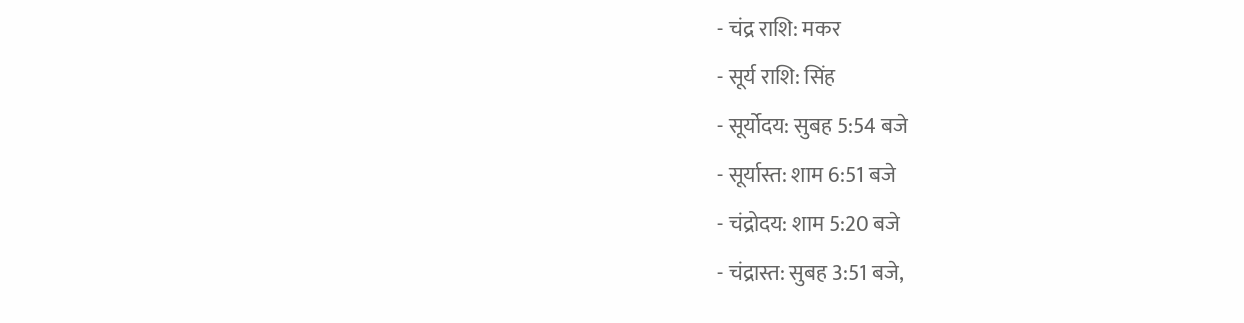- चंद्र राशि: मकर
- सूर्य राशि: सिंह
- सूर्योदय: सुबह 5:54 बजे
- सूर्यास्त: शाम 6:51 बजे
- चंद्रोदय: शाम 5:20 बजे
- चंद्रास्त: सुबह 3:51 बजे,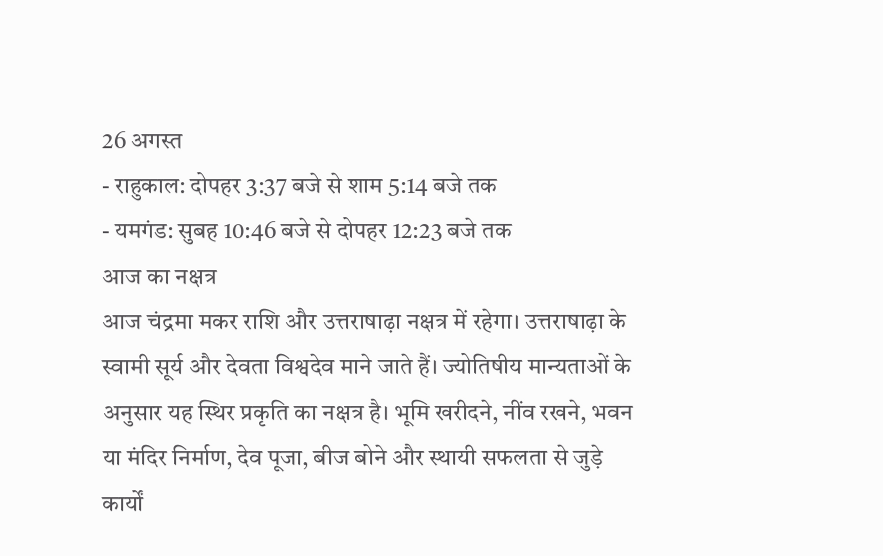26 अगस्त
- राहुकाल: दोपहर 3:37 बजे से शाम 5:14 बजे तक
- यमगंड: सुबह 10:46 बजे से दोपहर 12:23 बजे तक
आज का नक्षत्र
आज चंद्रमा मकर राशि और उत्तराषाढ़ा नक्षत्र में रहेगा। उत्तराषाढ़ा के स्वामी सूर्य और देवता विश्वदेव माने जाते हैं। ज्योतिषीय मान्यताओं के अनुसार यह स्थिर प्रकृति का नक्षत्र है। भूमि खरीदने, नींव रखने, भवन या मंदिर निर्माण, देव पूजा, बीज बोने और स्थायी सफलता से जुड़े कार्यों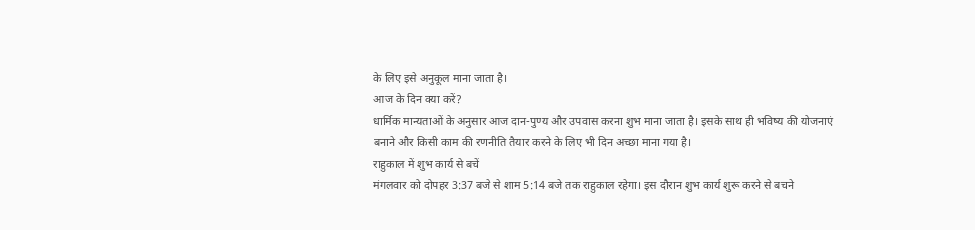के लिए इसे अनुकूल माना जाता है।
आज के दिन क्या करें?
धार्मिक मान्यताओं के अनुसार आज दान-पुण्य और उपवास करना शुभ माना जाता है। इसके साथ ही भविष्य की योजनाएं बनाने और किसी काम की रणनीति तैयार करने के लिए भी दिन अच्छा माना गया है।
राहुकाल में शुभ कार्य से बचें
मंगलवार को दोपहर 3:37 बजे से शाम 5:14 बजे तक राहुकाल रहेगा। इस दौरान शुभ कार्य शुरू करने से बचने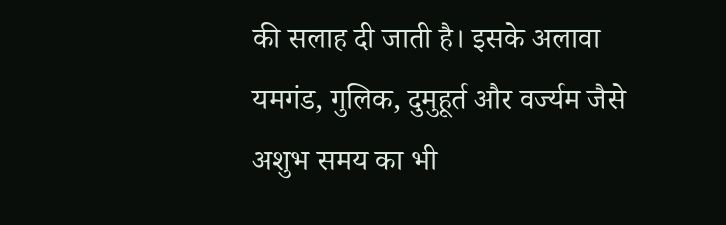की सलाह दी जाती है। इसके अलावा यमगंड, गुलिक, दुमुहूर्त और वर्ज्यम जैसे अशुभ समय का भी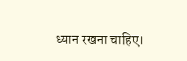ध्यान रखना चाहिए।